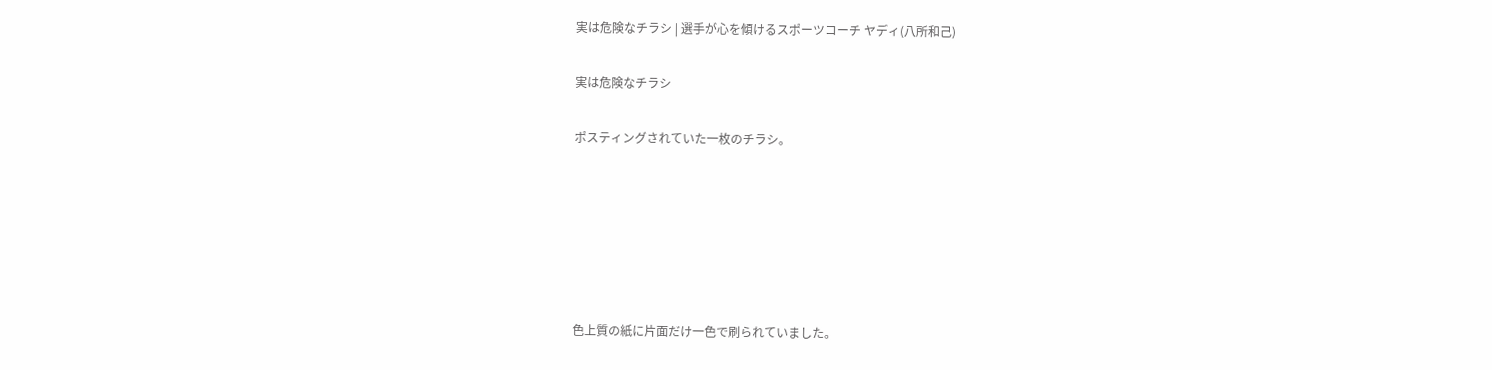実は危険なチラシ | 選手が心を傾けるスポーツコーチ ヤディ(八所和己)

実は危険なチラシ

ポスティングされていた一枚のチラシ。






色上質の紙に片面だけ一色で刷られていました。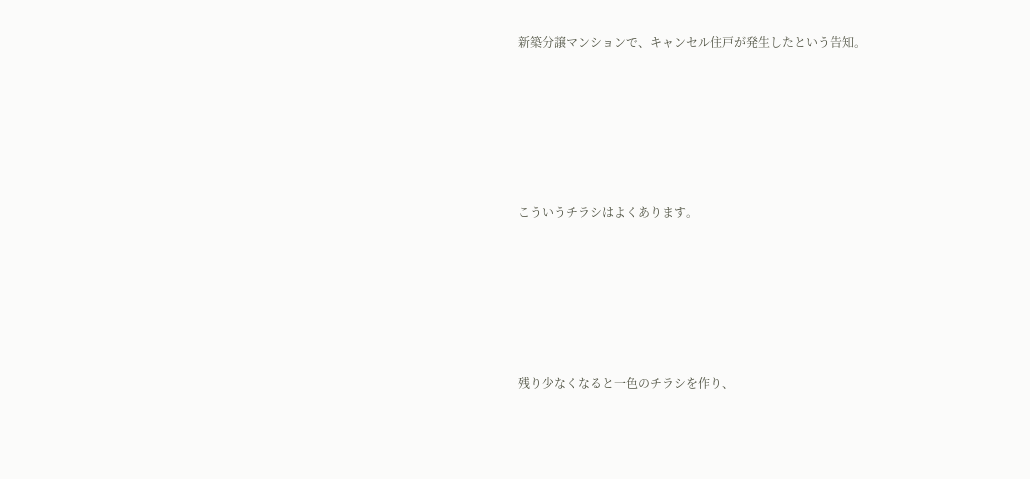新築分譲マンションで、キャンセル住戸が発生したという告知。






こういうチラシはよくあります。






残り少なくなると一色のチラシを作り、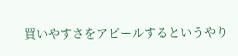買いやすさをアピールするというやり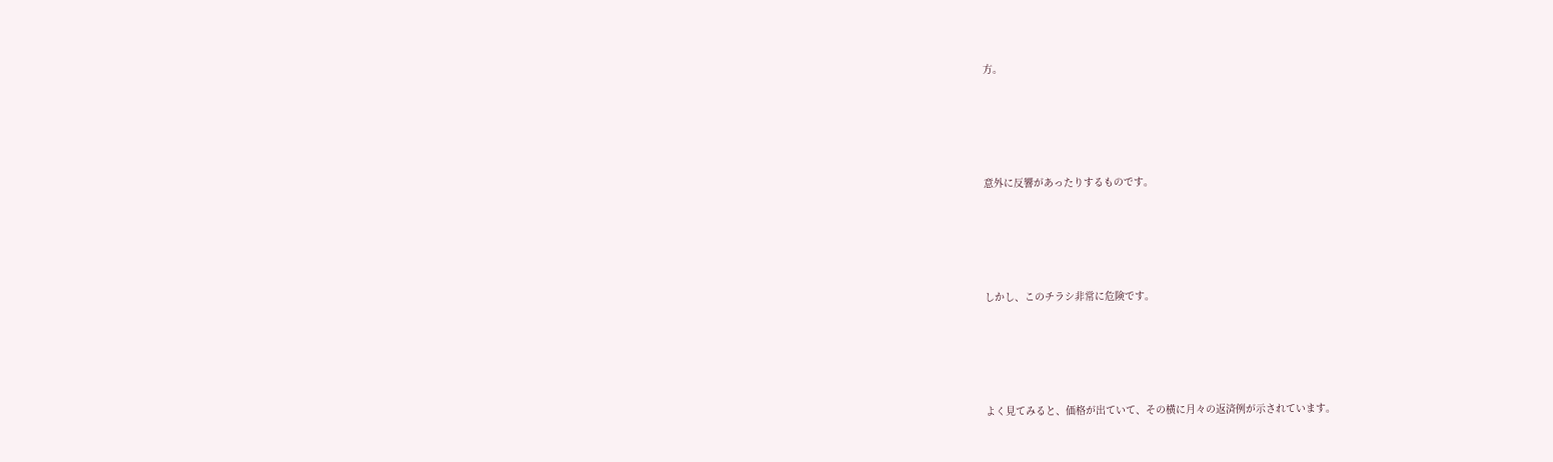方。





意外に反響があったりするものです。





しかし、このチラシ非常に危険です。





よく見てみると、価格が出ていて、その横に月々の返済例が示されています。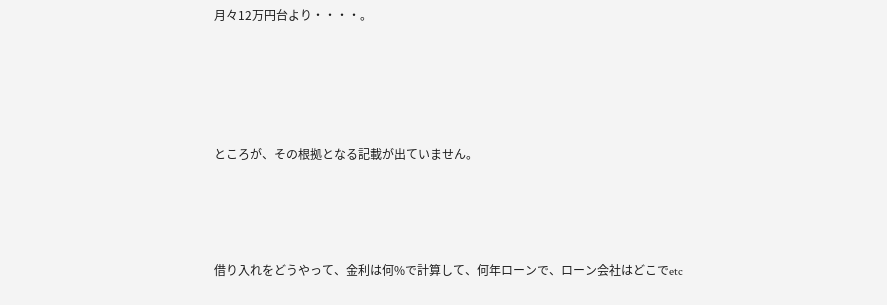月々12万円台より・・・・。





ところが、その根拠となる記載が出ていません。




借り入れをどうやって、金利は何%で計算して、何年ローンで、ローン会社はどこでetc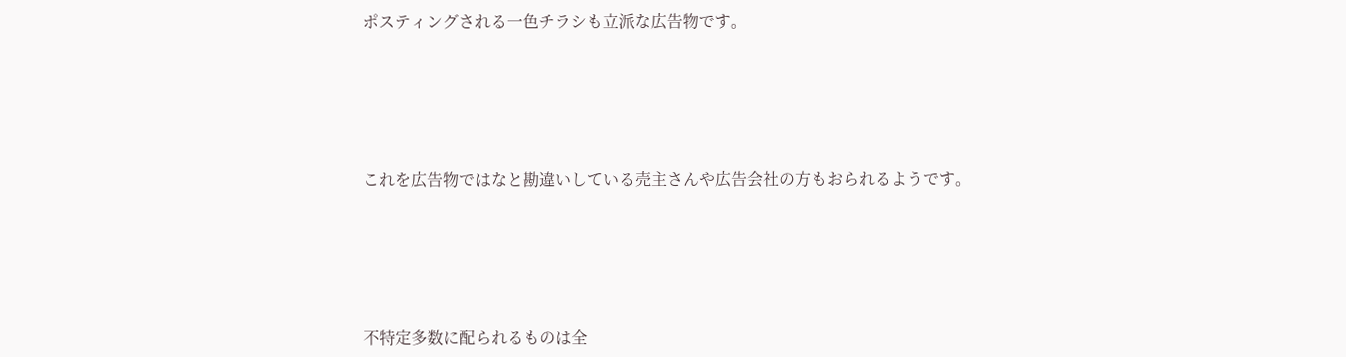ポスティングされる一色チラシも立派な広告物です。





これを広告物ではなと勘違いしている売主さんや広告会社の方もおられるようです。





不特定多数に配られるものは全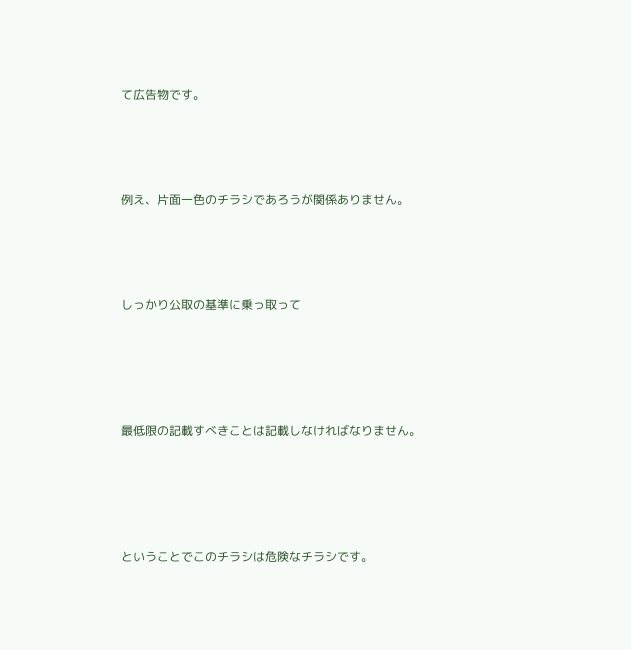て広告物です。




例え、片面一色のチラシであろうが関係ありません。




しっかり公取の基準に乗っ取って





最低限の記載すべきことは記載しなければなりません。





ということでこのチラシは危険なチラシです。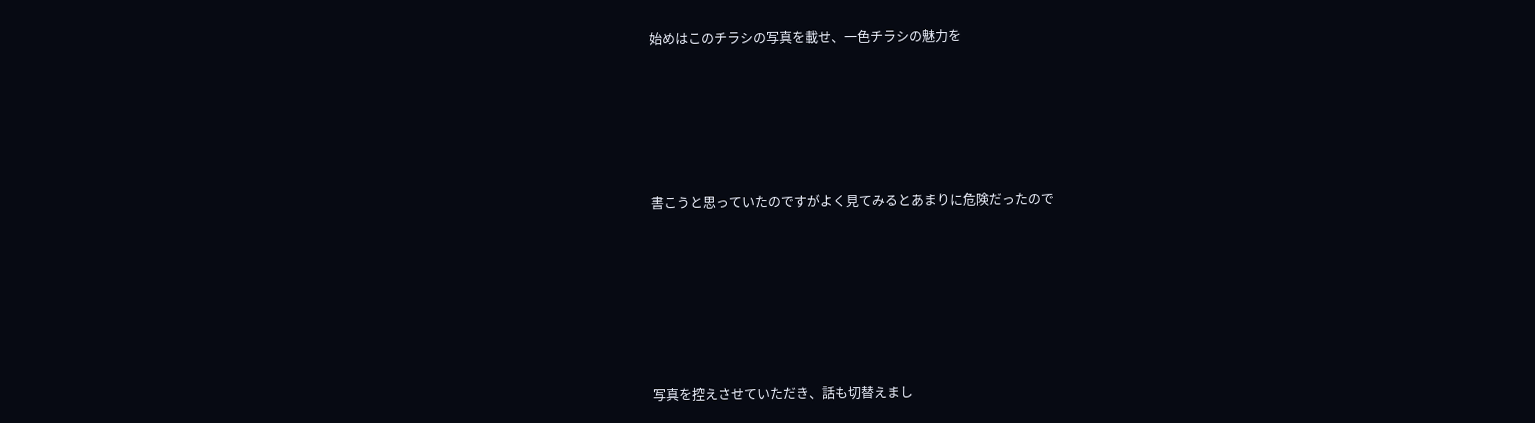始めはこのチラシの写真を載せ、一色チラシの魅力を





書こうと思っていたのですがよく見てみるとあまりに危険だったので






写真を控えさせていただき、話も切替えまし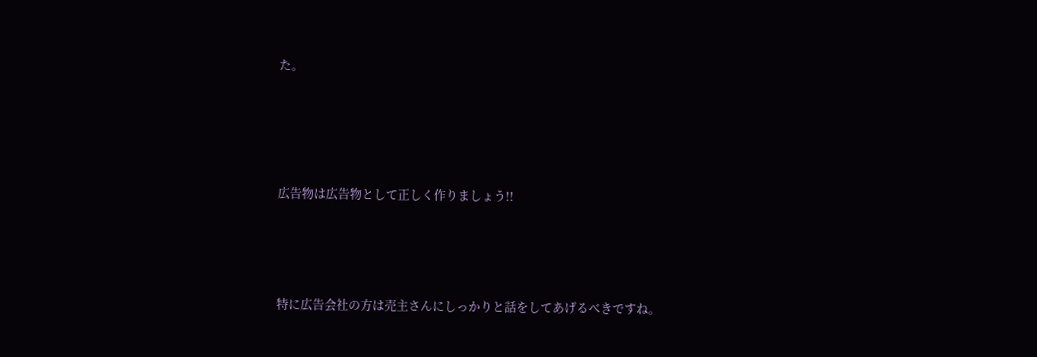た。






広告物は広告物として正しく作りましょう!!





特に広告会社の方は売主さんにしっかりと話をしてあげるべきですね。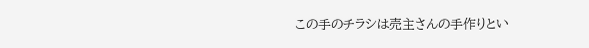この手のチラシは売主さんの手作りとい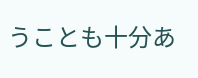うことも十分あ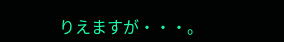りえますが・・・。